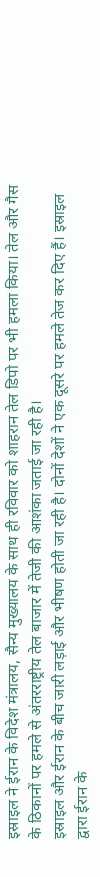इस्राइल ने ईरान के विदेश मंत्रालय, सैन्य मुख्यालय के साथ ही रविवार को शाहरान तेल डिपो पर भी हमला किया। तेल और गैस के ठिकानों पर हमले से अंतरराष्ट्रीय तेल बाजार में तेजी की आशंका जताई जा रही है।
इस्राइल और ईरान के बीच जारी लड़ाई और भीषण होती जा रही है। दोनों देशों ने एक दूसरे पर हमले तेज कर दिए हैं। इस्राइल द्वारा ईरान के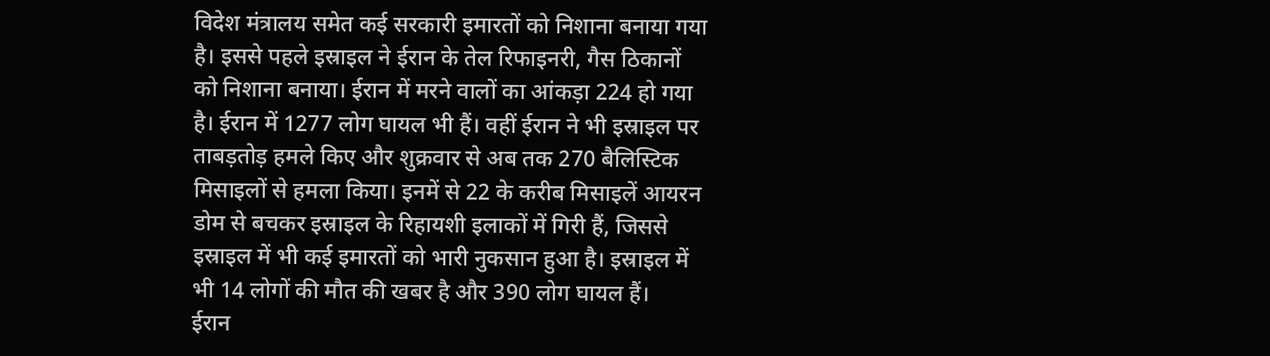विदेश मंत्रालय समेत कई सरकारी इमारतों को निशाना बनाया गया है। इससे पहले इस्राइल ने ईरान के तेल रिफाइनरी, गैस ठिकानों को निशाना बनाया। ईरान में मरने वालों का आंकड़ा 224 हो गया है। ईरान में 1277 लोग घायल भी हैं। वहीं ईरान ने भी इस्राइल पर ताबड़तोड़ हमले किए और शुक्रवार से अब तक 270 बैलिस्टिक मिसाइलों से हमला किया। इनमें से 22 के करीब मिसाइलें आयरन डोम से बचकर इस्राइल के रिहायशी इलाकों में गिरी हैं, जिससे इस्राइल में भी कई इमारतों को भारी नुकसान हुआ है। इस्राइल में भी 14 लोगों की मौत की खबर है और 390 लोग घायल हैं।
ईरान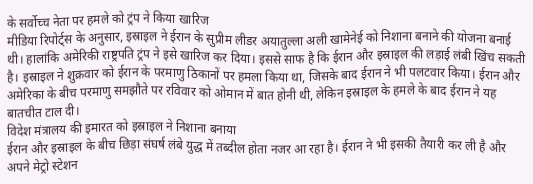के सर्वोच्च नेता पर हमले को ट्रंप ने किया खारिज
मीडिया रिपोर्ट्स के अनुसार, इस्राइल ने ईरान के सुप्रीम लीडर अयातुल्ला अली खामेनेई को निशाना बनाने की योजना बनाई थी। हालांकि अमेरिकी राष्ट्रपति ट्रंप ने इसे खारिज कर दिया। इससे साफ है कि ईरान और इस्राइल की लड़ाई लंबी खिंच सकती है। इस्राइल ने शुक्रवार को ईरान के परमाणु ठिकानों पर हमला किया था, जिसके बाद ईरान ने भी पलटवार किया। ईरान और अमेरिका के बीच परमाणु समझौते पर रविवार को ओमान में बात होनी थी, लेकिन इस्राइल के हमले के बाद ईरान ने यह बातचीत टाल दी।
विदेश मंत्रालय की इमारत को इस्राइल ने निशाना बनाया
ईरान और इस्राइल के बीच छिड़ा संघर्ष लंबे युद्ध में तब्दील होता नजर आ रहा है। ईरान ने भी इसकी तैयारी कर ली है और अपने मेट्रो स्टेशन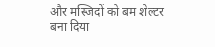और मस्जिदों को बम शेल्टर बना दिया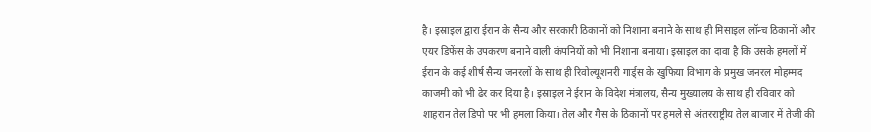है। इस्राइल द्वारा ईरान के सैन्य और सरकारी ठिकानों को निशाना बनाने के साथ ही मिसाइल लॉन्च ठिकानों और एयर डिफेंस के उपकरण बनाने वाली कंपनियों को भी निशाना बनाया। इस्राइल का दावा है कि उसके हमलों में ईरान के कई शीर्ष सैन्य जनरलों के साथ ही रिवोल्यूशनरी गार्ड्स के खुफिया विभाग के प्रमुख जनरल मोहम्मद काजमी को भी ढेर कर दिया है। इस्राइल ने ईरान के विदेश मंत्रालय, सैन्य मुख्यालय के साथ ही रविवार को शाहरान तेल डिपो पर भी हमला किया। तेल और गैस के ठिकानों पर हमले से अंतरराष्ट्रीय तेल बाजार में तेजी की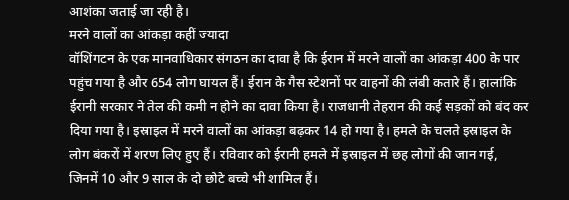आशंका जताई जा रही है।
मरने वालों का आंकड़ा कहीं ज्यादा
वॉशिंगटन के एक मानवाधिकार संगठन का दावा है कि ईरान में मरने वालों का आंकड़ा 400 के पार पहुंच गया है और 654 लोग घायल हैं। ईरान के गैस स्टेशनों पर वाहनों की लंबी कतारे हैं। हालांकि ईरानी सरकार ने तेल की कमी न होने का दावा किया है। राजधानी तेहरान की कई सड़कों को बंद कर दिया गया है। इस्राइल में मरने वालों का आंकड़ा बढ़कर 14 हो गया है। हमले के चलते इस्राइल के लोग बंकरों में शरण लिए हुए हैं। रविवार को ईरानी हमले में इस्राइल में छह लोगों की जान गई, जिनमें 10 और 9 साल के दो छोटे बच्चे भी शामिल हैं।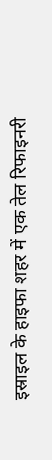इस्राइल के हाइफा शहर में एक तेल रिफाइनरी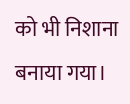को भी निशाना बनाया गया।